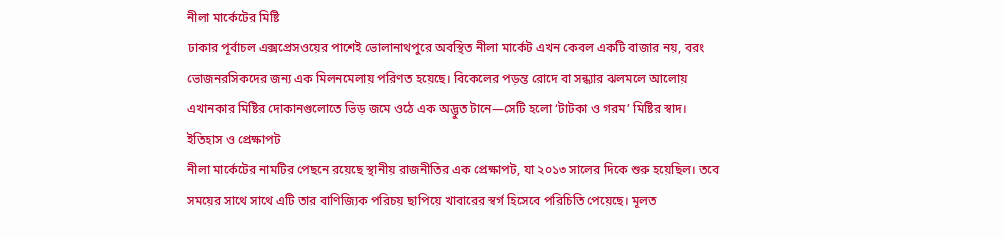নীলা মার্কেটের মিষ্টি
ঢাকার পূর্বাচল এক্সপ্রেসওয়ের পাশেই ভোলানাথপুরে অবস্থিত নীলা মার্কেট এখন কেবল একটি বাজার নয়, বরং ভোজনরসিকদের জন্য এক মিলনমেলায় পরিণত হয়েছে। বিকেলের পড়ন্ত রোদে বা সন্ধ্যার ঝলমলে আলোয় এখানকার মিষ্টির দোকানগুলোতে ভিড় জমে ওঠে এক অদ্ভুত টানে—সেটি হলো ‘টাটকা ও গরম’ মিষ্টির স্বাদ।
ইতিহাস ও প্রেক্ষাপট
নীলা মার্কেটের নামটির পেছনে রয়েছে স্থানীয় রাজনীতির এক প্রেক্ষাপট, যা ২০১৩ সালের দিকে শুরু হয়েছিল। তবে সময়ের সাথে সাথে এটি তার বাণিজ্যিক পরিচয় ছাপিয়ে খাবারের স্বর্গ হিসেবে পরিচিতি পেয়েছে। মূলত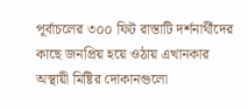পূর্বাচলের ৩০০ ফিট রাস্তাটি দর্শনার্থীদের কাছে জনপ্রিয় হয়ে ওঠায় এখানকার অস্থায়ী মিষ্টির দোকানগুলো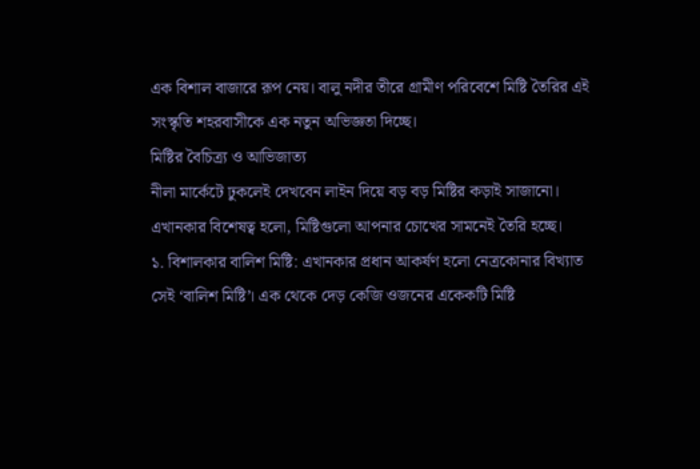এক বিশাল বাজারে রূপ নেয়। বালু নদীর তীরে গ্রামীণ পরিবেশে মিষ্টি তৈরির এই সংস্কৃতি শহরবাসীকে এক নতুন অভিজ্ঞতা দিচ্ছে।
মিষ্টির বৈচিত্র্য ও আভিজাত্য
নীলা মার্কেটে ঢুকলেই দেখবেন লাইন দিয়ে বড় বড় মিষ্টির কড়াই সাজানো। এখানকার বিশেষত্ব হলো, মিষ্টিগুলো আপনার চোখের সামনেই তৈরি হচ্ছে।
১. বিশালকার বালিশ মিষ্টি: এখানকার প্রধান আকর্ষণ হলো নেত্রকোনার বিখ্যাত সেই ‘বালিশ মিষ্টি’। এক থেকে দেড় কেজি ওজনের একেকটি মিষ্টি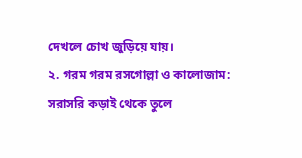দেখলে চোখ জুড়িয়ে যায়।
২. গরম গরম রসগোল্লা ও কালোজাম: সরাসরি কড়াই থেকে তুলে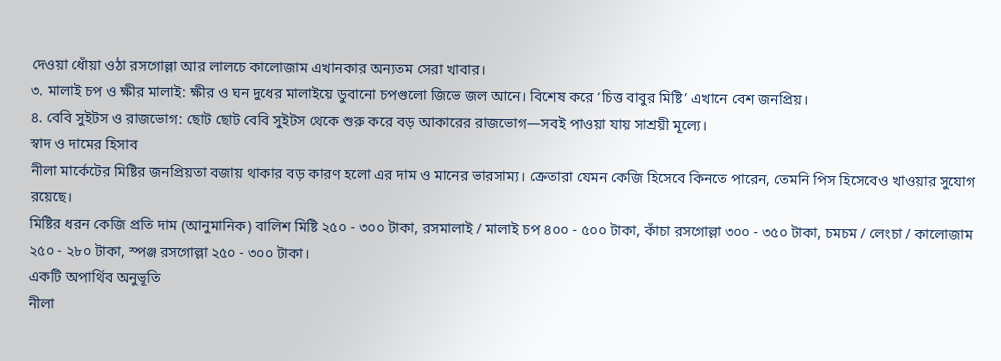দেওয়া ধোঁয়া ওঠা রসগোল্লা আর লালচে কালোজাম এখানকার অন্যতম সেরা খাবার।
৩. মালাই চপ ও ক্ষীর মালাই: ক্ষীর ও ঘন দুধের মালাইয়ে ডুবানো চপগুলো জিভে জল আনে। বিশেষ করে ‘চিত্ত বাবুর মিষ্টি’ এখানে বেশ জনপ্রিয়।
৪. বেবি সুইটস ও রাজভোগ: ছোট ছোট বেবি সুইটস থেকে শুরু করে বড় আকারের রাজভোগ—সবই পাওয়া যায় সাশ্রয়ী মূল্যে।
স্বাদ ও দামের হিসাব
নীলা মার্কেটের মিষ্টির জনপ্রিয়তা বজায় থাকার বড় কারণ হলো এর দাম ও মানের ভারসাম্য। ক্রেতারা যেমন কেজি হিসেবে কিনতে পারেন, তেমনি পিস হিসেবেও খাওয়ার সুযোগ রয়েছে।
মিষ্টির ধরন কেজি প্রতি দাম (আনুমানিক) বালিশ মিষ্টি ২৫০ - ৩০০ টাকা, রসমালাই / মালাই চপ ৪০০ - ৫০০ টাকা, কাঁচা রসগোল্লা ৩০০ - ৩৫০ টাকা, চমচম / লেংচা / কালোজাম ২৫০ - ২৮০ টাকা, স্পঞ্জ রসগোল্লা ২৫০ - ৩০০ টাকা।
একটি অপার্থিব অনুভূতি
নীলা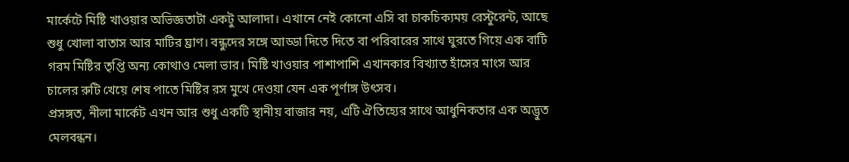মার্কেটে মিষ্টি খাওয়ার অভিজ্ঞতাটা একটু আলাদা। এখানে নেই কোনো এসি বা চাকচিক্যময় রেস্টুরেন্ট, আছে শুধু খোলা বাতাস আর মাটির ঘ্রাণ। বন্ধুদের সঙ্গে আড্ডা দিতে দিতে বা পরিবারের সাথে ঘুরতে গিয়ে এক বাটি গরম মিষ্টির তৃপ্তি অন্য কোথাও মেলা ভার। মিষ্টি খাওয়ার পাশাপাশি এখানকার বিখ্যাত হাঁসের মাংস আর চালের রুটি খেয়ে শেষ পাতে মিষ্টির রস মুখে দেওয়া যেন এক পূর্ণাঙ্গ উৎসব।
প্রসঙ্গত, নীলা মার্কেট এখন আর শুধু একটি স্থানীয় বাজার নয়, এটি ঐতিহ্যের সাথে আধুনিকতার এক অদ্ভুত মেলবন্ধন।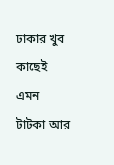ঢাকার খুব কাছেই এমন টাটকা আর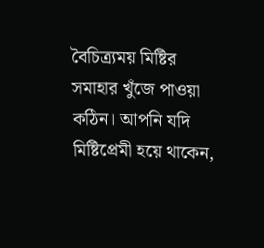বৈচিত্র্যময় মিষ্টির সমাহার খুঁজে পাওয়া কঠিন। আপনি যদি মিষ্টিপ্রেমী হয়ে থাকেন,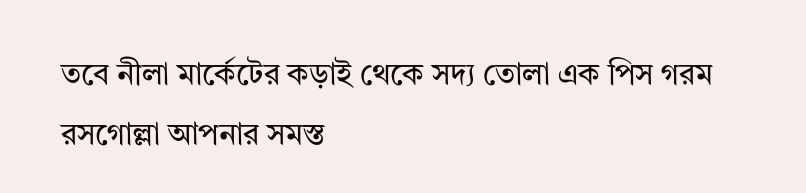তবে নীলা মার্কেটের কড়াই থেকে সদ্য তোলা এক পিস গরম রসগোল্লা আপনার সমস্ত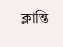ক্লান্তি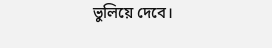ভুলিয়ে দেবে।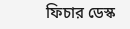ফিচার ডেস্ক